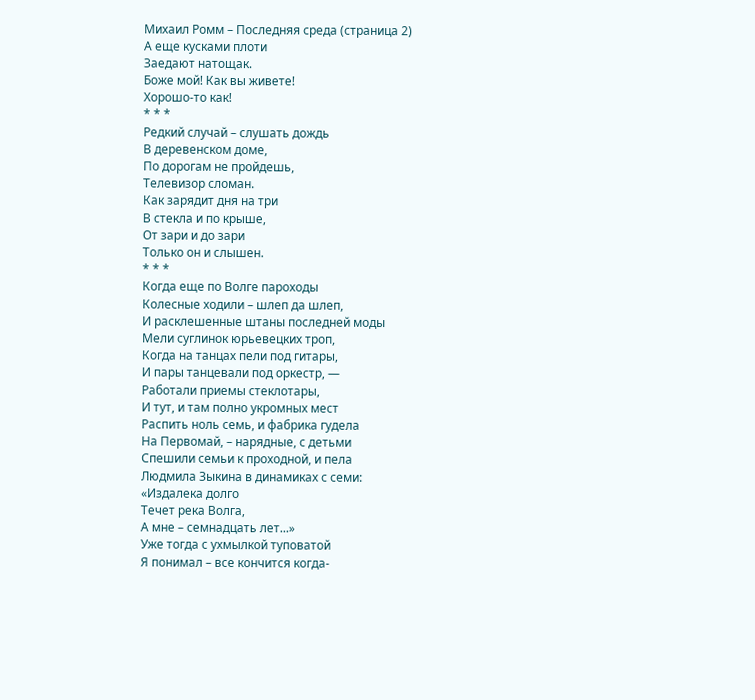Михаил Ромм – Последняя среда (страница 2)
А еще кусками плоти
Заедают натощак.
Боже мой! Как вы живете!
Хорошо-то как!
* * *
Редкий случай – слушать дождь
В деревенском доме,
По дорогам не пройдешь,
Телевизор сломан.
Как зарядит дня на три
В стекла и по крыше,
От зари и до зари
Только он и слышен.
* * *
Когда еще по Волге пароходы
Колесные ходили – шлеп да шлеп,
И расклешенные штаны последней моды
Мели суглинок юрьевецких троп,
Когда на танцах пели под гитары,
И пары танцевали под оркестр, —
Работали приемы стеклотары,
И тут, и там полно укромных мест
Распить ноль семь, и фабрика гудела
На Первомай, – нарядные, с детьми
Спешили семьи к проходной, и пела
Людмила Зыкина в динамиках с семи:
«Издалека долго
Течет река Волга,
А мне – семнадцать лет...»
Уже тогда с ухмылкой туповатой
Я понимал – все кончится когда-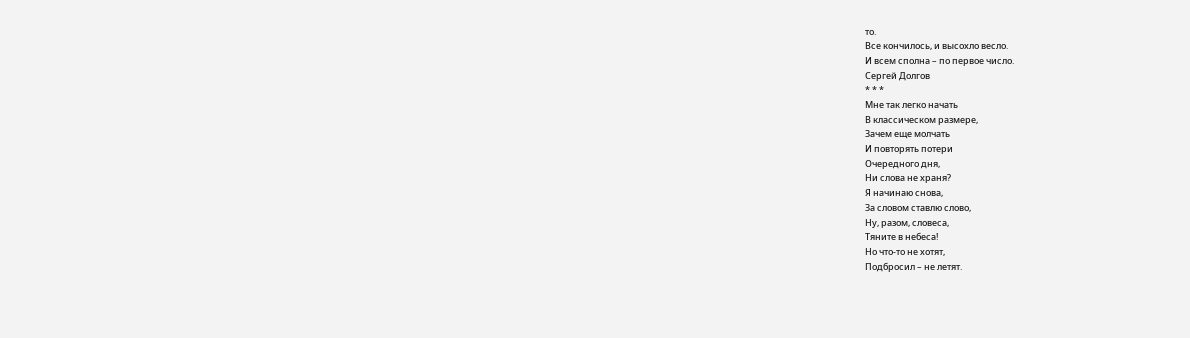то.
Все кончилось, и высохло весло.
И всем сполна – по первое число.
Сергей Долгов
* * *
Мне так легко начать
В классическом размере,
Зачем еще молчать
И повторять потери
Очередного дня,
Ни слова не храня?
Я начинаю снова,
За словом ставлю слово,
Ну, разом, словеса,
Тяните в небеса!
Но что-то не хотят,
Подбросил – не летят.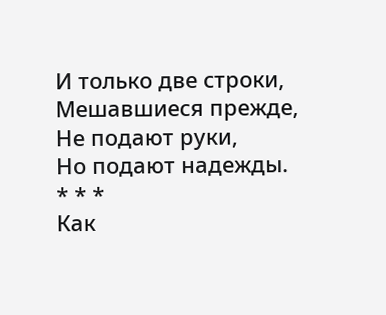И только две строки,
Мешавшиеся прежде,
Не подают руки,
Но подают надежды.
* * *
Как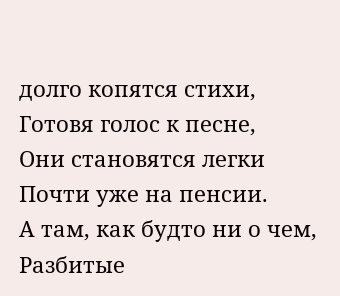долго копятся стихи,
Готовя голос к песне,
Они становятся легки
Почти уже на пенсии.
А там, как будто ни о чем,
Разбитые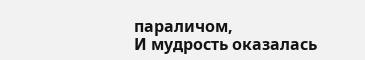параличом,
И мудрость оказалась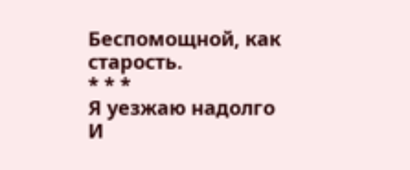Беспомощной, как старость.
* * *
Я уезжаю надолго
И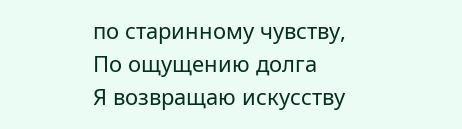по старинному чувству,
По ощущению долга
Я возвращаю искусству